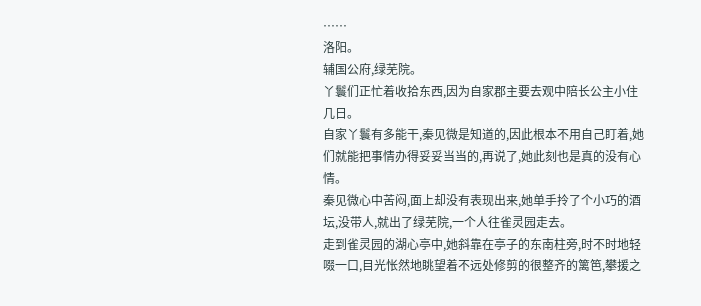……
洛阳。
辅国公府,绿芜院。
丫鬟们正忙着收拾东西,因为自家郡主要去观中陪长公主小住几日。
自家丫鬟有多能干,秦见微是知道的,因此根本不用自己盯着,她们就能把事情办得妥妥当当的,再说了,她此刻也是真的没有心情。
秦见微心中苦闷,面上却没有表现出来,她单手拎了个小巧的酒坛,没带人,就出了绿芜院,一个人往雀灵园走去。
走到雀灵园的湖心亭中,她斜靠在亭子的东南柱旁,时不时地轻啜一口,目光怅然地眺望着不远处修剪的很整齐的篱笆,攀援之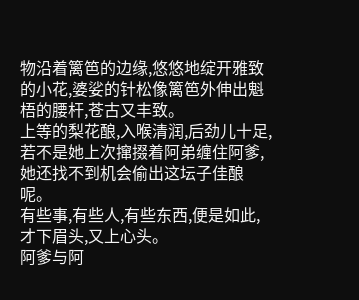物沿着篱笆的边缘,悠悠地绽开雅致的小花,婆娑的针松像篱笆外伸出魁梧的腰杆,苍古又丰致。
上等的梨花酿,入喉清润,后劲儿十足,若不是她上次撺掇着阿弟缠住阿爹,她还找不到机会偷出这坛子佳酿呢。
有些事,有些人,有些东西,便是如此,才下眉头,又上心头。
阿爹与阿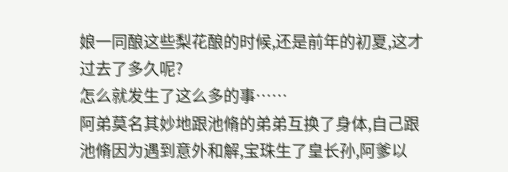娘一同酿这些梨花酿的时候,还是前年的初夏,这才过去了多久呢?
怎么就发生了这么多的事……
阿弟莫名其妙地跟池脩的弟弟互换了身体,自己跟池脩因为遇到意外和解,宝珠生了皇长孙,阿爹以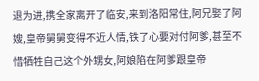退为进,携全家离开了临安,来到洛阳常住,阿兄娶了阿嫂,皇帝舅舅变得不近人情,铁了心要对付阿爹,甚至不惜牺牲自己这个外甥女,阿娘陷在阿爹跟皇帝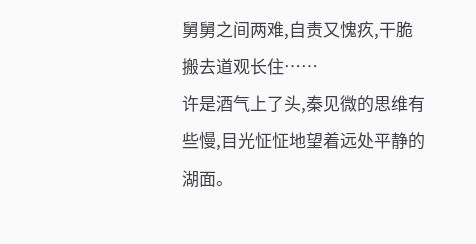舅舅之间两难,自责又愧疚,干脆搬去道观长住……
许是酒气上了头,秦见微的思维有些慢,目光怔怔地望着远处平静的湖面。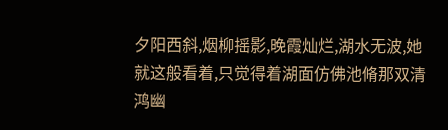夕阳西斜,烟柳摇影,晚霞灿烂,湖水无波,她就这般看着,只觉得着湖面仿佛池脩那双清鸿幽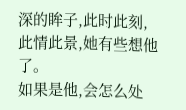深的眸子,此时此刻,此情此景,她有些想他了。
如果是他,会怎么处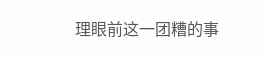理眼前这一团糟的事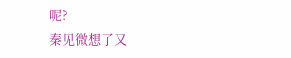呢?
秦见微想了又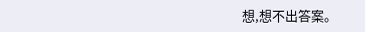想,想不出答案。